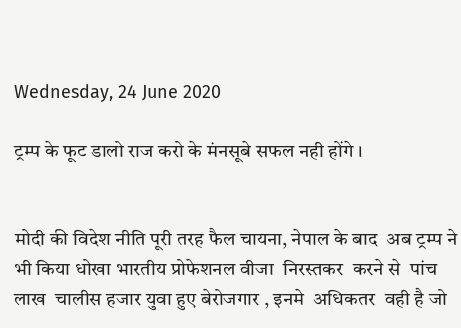Wednesday, 24 June 2020

ट्रम्प के फूट डालो राज करो के मंनसूबे सफल नही होंगे ।


मोदी की विदेश नीति पूरी तरह फैल चायना, नेपाल के बाद  अब ट्रम्प ने भी किया धोखा भारतीय प्रोफेशनल वीजा  निरस्तकर  करने से  पांच लाख  चालीस हजार युवा हुए बेरोजगार , इनमे  अधिकतर  वही है जो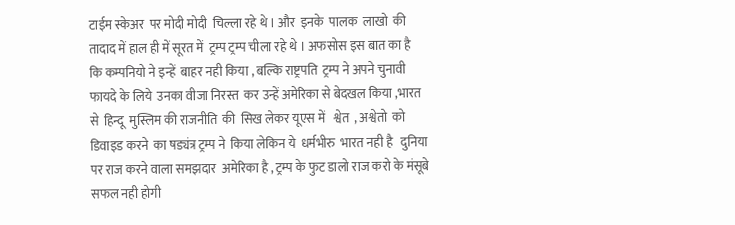टाईम स्केअर  पर मोदी मोदी  चिल्ला रहे थे । और  इनके  पालक  लाखो  की  तादाद में हाल ही में सूरत में  ट्रम्प ट्रम्प चीला रहे थे । अफसोस इस बात का है  कि कम्पनियो ने इन्हें  बाहर नही किया , बल्कि राष्ट्रपति  ट्रम्प ने अपने चुनावी  फायदे के लिये  उनका वीजा निरस्त  कर उन्हें अमेरिका से बेदखल किया ,भारत  से  हिन्दू  मुस्लिम की राजनीति  की  सिख लेकर यूएस में   श्वेत  , अश्वेतो  को  डिवाइड करने  का षड्यंत्र ट्रम्प ने  किया लेकिन ये  धर्मभीरु  भारत नही है   दुनिया पर राज करने वाला समझदार  अमेरिका है , ट्रम्प के फुट डालो राज करो के मंसूबे  सफल नही होगी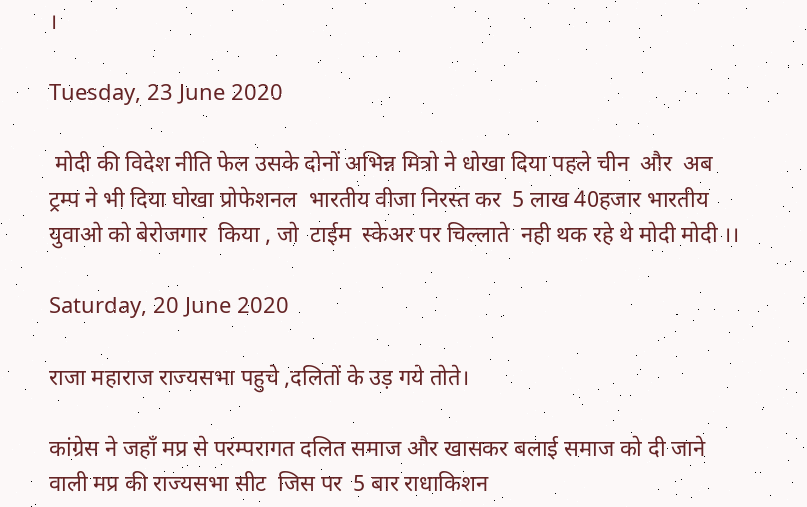।

Tuesday, 23 June 2020

 मोदी की विदेश नीति फेल उसके दोनों अभिन्न मित्रो ने धोखा दिया पहले चीन  और  अब ट्रम्प ने भी दिया घोखा प्रोफेशनल  भारतीय वीजा निरस्त कर  5 लाख 40हजार भारतीय युवाओ को बेरोजगार  किया , जो  टाईम  स्केअर पर चिल्लाते  नही थक रहे थे मोदी मोदी ।।

Saturday, 20 June 2020

राजा महाराज राज्यसभा पहुचे ,दलितों के उड़ गये तोते।

कांग्रेस ने जहाँ मप्र से परम्परागत दलित समाज और खासकर बलाई समाज को दी जाने वाली मप्र की राज्यसभा सीट  जिस पर  5 बार राधाकिशन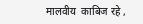मालवीय  काबिज रहे ,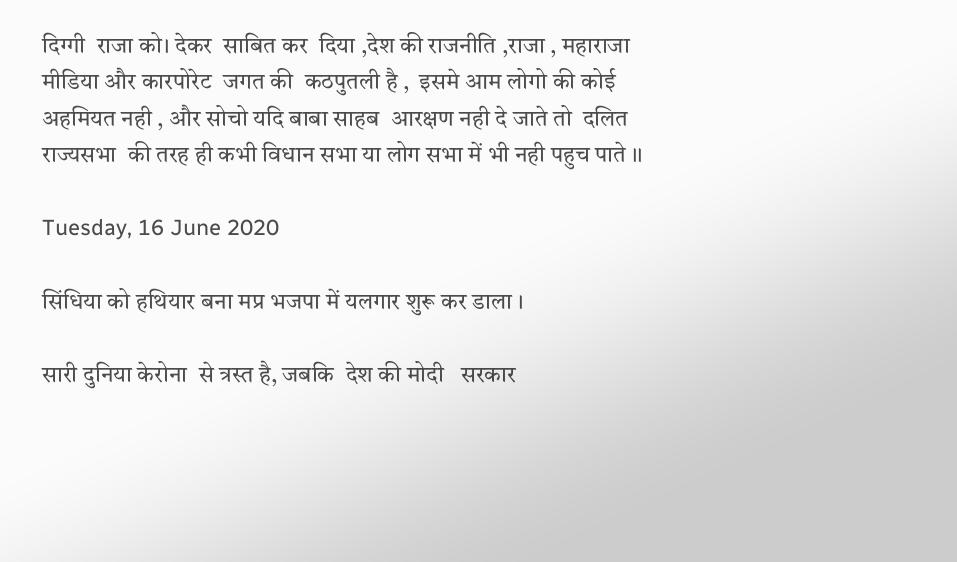दिग्गी  राजा को। देकर  साबित कर  दिया ,देश की राजनीति ,राजा , महाराजा  मीडिया और कारपोरेट  जगत की  कठपुतली है ,  इसमे आम लोगो की कोई अहमियत नही , और सोचो यदि बाबा साहब  आरक्षण नही दे जाते तो  दलित राज्यसभा  की तरह ही कभी विधान सभा या लोग सभा में भी नही पहुच पाते ।।

Tuesday, 16 June 2020

सिंधिया को हथियार बना मप्र भजपा में यलगार शुरू कर डाला ।

सारी दुनिया केरोना  से त्रस्त है, जबकि  देश की मोदी   सरकार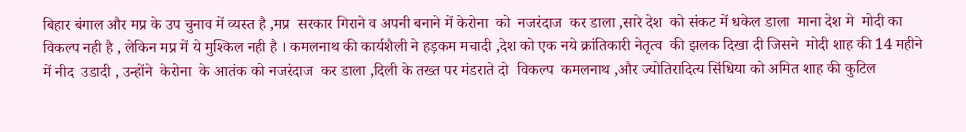बिहार बंगाल और मप्र के उप चुनाव में व्यस्त है ,मप्र  सरकार गिराने व अपनी बनाने में केरोना  को  नजरंदाज  कर डाला ,सारे देश  को संकट में धकेल डाला  माना देश मे  मोदी का विकल्प नही है , लेकिन मप्र में ये मुश्किल नही है । कमलनाथ की कार्यशैली ने हड़कम मचादी ,देश को एक नये क्रांतिकारी नेतृत्व  की झलक दिखा दी जिसने  मोदी शाह की 14 महीने में नीद  उडादी , उन्होंने  केरोना  के आतंक को नजरंदाज  कर डाला ,दिली के तख्त पर मंडराते दो  विकल्प  कमलनाथ ,और ज्योतिरादित्य सिंधिया को अमित शाह की कुटिल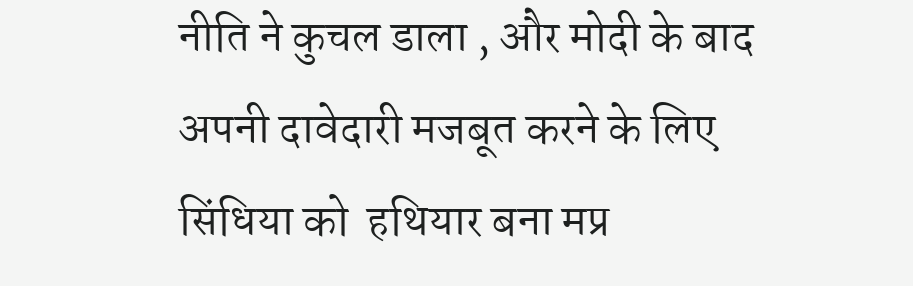नीति ने कुचल डाला , और मोदी के बाद अपनी दावेदारी मजबूत करने के लिए सिंधिया को  हथियार बना मप्र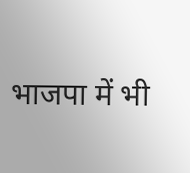भाजपा में भी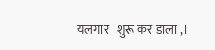यलगार   शुरू कर डाला ,।